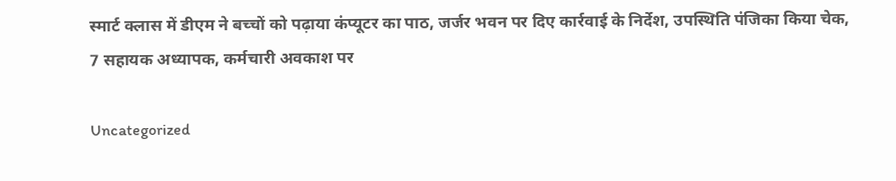स्मार्ट क्लास में डीएम ने बच्चों को पढ़ाया कंप्यूटर का पाठ, जर्जर भवन पर दिए कार्रवाई के निर्देश, उपस्थिति पंजिका किया चेक, 7 सहायक अध्यापक, कर्मचारी अवकाश पर

Uncategorized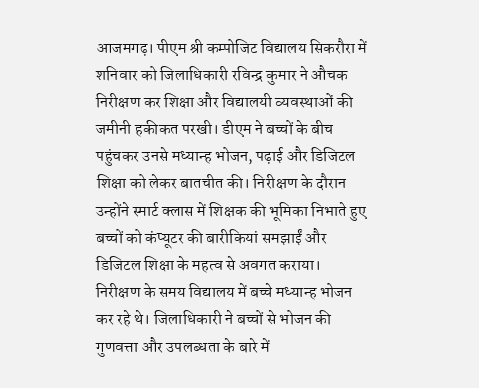आजमगढ़। पीएम श्री कम्पोजिट विद्यालय सिकरौरा में शनिवार को जिलाधिकारी रविन्द्र कुमार ने औचक निरीक्षण कर शिक्षा और विद्यालयी व्यवस्थाओं की जमीनी हकीकत परखी। डीएम ने बच्चों के बीच पहुंचकर उनसे मध्यान्ह भोजन, पढ़ाई और डिजिटल शिक्षा को लेकर बातचीत की। निरीक्षण के दौरान उन्होंने स्मार्ट क्लास में शिक्षक की भूमिका निभाते हुए बच्चों को कंप्यूटर की बारीकियां समझाईं और डिजिटल शिक्षा के महत्व से अवगत कराया।
निरीक्षण के समय विद्यालय में बच्चे मध्यान्ह भोजन कर रहे थे। जिलाधिकारी ने बच्चों से भोजन की गुणवत्ता और उपलब्धता के बारे में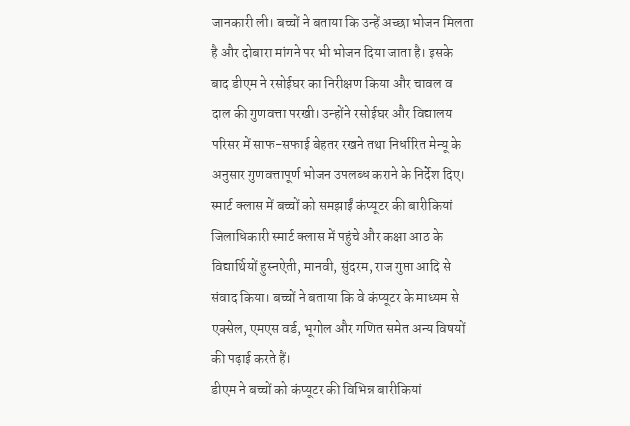जानकारी ली। बच्चों ने बताया कि उन्हें अच्छा भोजन मिलता है और दोबारा मांगने पर भी भोजन दिया जाता है। इसके बाद डीएम ने रसोईघर का निरीक्षण किया और चावल व दाल की गुणवत्ता परखी। उन्होंने रसोईघर और विद्यालय परिसर में साफ-सफाई बेहतर रखने तथा निर्धारित मेन्यू के अनुसार गुणवत्तापूर्ण भोजन उपलब्ध कराने के निर्देश दिए।
स्मार्ट क्लास में बच्चों को समझाईं कंप्यूटर की बारीकियां
जिलाधिकारी स्मार्ट क्लास में पहुंचे और कक्षा आठ के विद्यार्थियों हुस्नऐती, मानवी, सुंदरम, राज गुप्ता आदि से संवाद किया। बच्चों ने बताया कि वे कंप्यूटर के माध्यम से एक्सेल, एमएस वर्ड, भूगोल और गणित समेत अन्य विषयों की पढ़ाई करते हैं।
डीएम ने बच्चों को कंप्यूटर की विभिन्न बारीकियां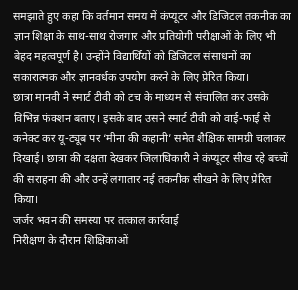समझाते हुए कहा कि वर्तमान समय में कंप्यूटर और डिजिटल तकनीक का ज्ञान शिक्षा के साथ-साथ रोजगार और प्रतियोगी परीक्षाओं के लिए भी बेहद महत्वपूर्ण है। उन्होंने विद्यार्थियों को डिजिटल संसाधनों का सकारात्मक और ज्ञानवर्धक उपयोग करने के लिए प्रेरित किया।
छात्रा मानवी ने स्मार्ट टीवी को टच के माध्यम से संचालित कर उसके विभिन्न फंक्शन बताए। इसके बाद उसने स्मार्ट टीवी को वाई-फाई से कनेक्ट कर यू-ट्यूब पर ‘मीना की कहानी’ समेत शैक्षिक सामग्री चलाकर दिखाई। छात्रा की दक्षता देखकर जिलाधिकारी ने कंप्यूटर सीख रहे बच्चों की सराहना की और उन्हें लगातार नई तकनीक सीखने के लिए प्रेरित किया।
जर्जर भवन की समस्या पर तत्काल कार्रवाई
निरीक्षण के दौरान शिक्षिकाओं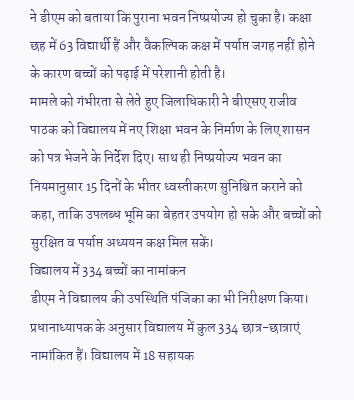ने डीएम को बताया कि पुराना भवन निष्प्रयोज्य हो चुका है। कक्षा छह में 63 विद्यार्थी हैं और वैकल्पिक कक्ष में पर्याप्त जगह नहीं होने के कारण बच्चों को पढ़ाई में परेशानी होती है।
मामले को गंभीरता से लेते हुए जिलाधिकारी ने बीएसए राजीव पाठक को विद्यालय में नए शिक्षा भवन के निर्माण के लिए शासन को पत्र भेजने के निर्देश दिए। साथ ही निष्प्रयोज्य भवन का नियमानुसार 15 दिनों के भीतर ध्वस्तीकरण सुनिश्चित कराने को कहा, ताकि उपलब्ध भूमि का बेहतर उपयोग हो सके और बच्चों को सुरक्षित व पर्याप्त अध्ययन कक्ष मिल सकें।
विद्यालय में 334 बच्चों का नामांकन
डीएम ने विद्यालय की उपस्थिति पंजिका का भी निरीक्षण किया। प्रधानाध्यापक के अनुसार विद्यालय में कुल 334 छात्र-छात्राएं नामांकित हैं। विद्यालय में 18 सहायक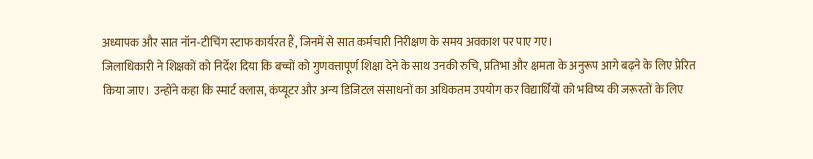अध्यापक और सात नॉन-टीचिंग स्टाफ कार्यरत हैं, जिनमें से सात कर्मचारी निरीक्षण के समय अवकाश पर पाए गए।
जिलाधिकारी ने शिक्षकों को निर्देश दिया कि बच्चों को गुणवत्तापूर्ण शिक्षा देने के साथ उनकी रुचि, प्रतिभा और क्षमता के अनुरूप आगे बढ़ने के लिए प्रेरित किया जाए। उन्होंने कहा कि स्मार्ट क्लास, कंप्यूटर और अन्य डिजिटल संसाधनों का अधिकतम उपयोग कर विद्यार्थियों को भविष्य की जरूरतों के लिए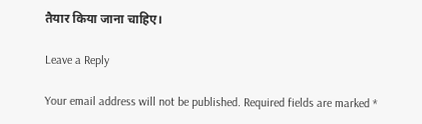तैयार किया जाना चाहिए।

Leave a Reply

Your email address will not be published. Required fields are marked *